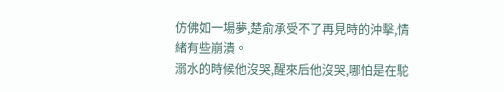仿佛如一場夢,楚俞承受不了再見時的沖擊,情緒有些崩潰。
溺水的時候他沒哭,醒來后他沒哭,哪怕是在駝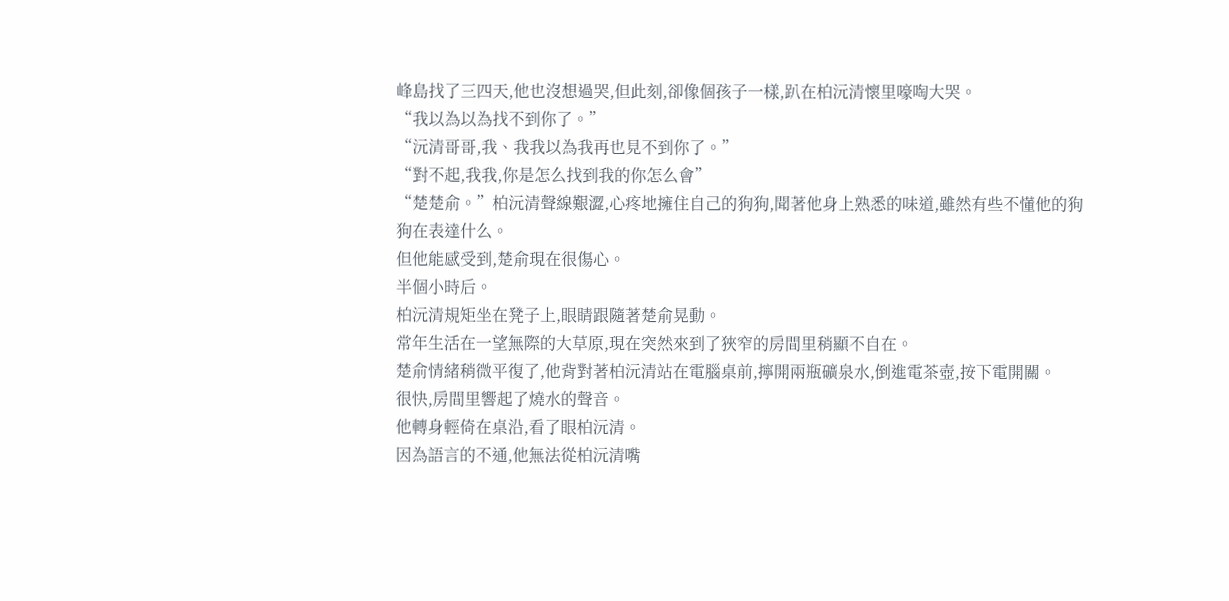峰島找了三四天,他也沒想過哭,但此刻,卻像個孩子一樣,趴在柏沅清懷里嚎啕大哭。
“我以為以為找不到你了。”
“沅清哥哥,我、我我以為我再也見不到你了。”
“對不起,我我,你是怎么找到我的你怎么會”
“楚楚俞。”柏沅清聲線艱澀,心疼地擁住自己的狗狗,聞著他身上熟悉的味道,雖然有些不懂他的狗狗在表達什么。
但他能感受到,楚俞現在很傷心。
半個小時后。
柏沅清規矩坐在凳子上,眼睛跟隨著楚俞晃動。
常年生活在一望無際的大草原,現在突然來到了狹窄的房間里稍顯不自在。
楚俞情緒稍微平復了,他背對著柏沅清站在電腦桌前,擰開兩瓶礦泉水,倒進電茶壺,按下電開關。
很快,房間里響起了燒水的聲音。
他轉身輕倚在桌沿,看了眼柏沅清。
因為語言的不通,他無法從柏沅清嘴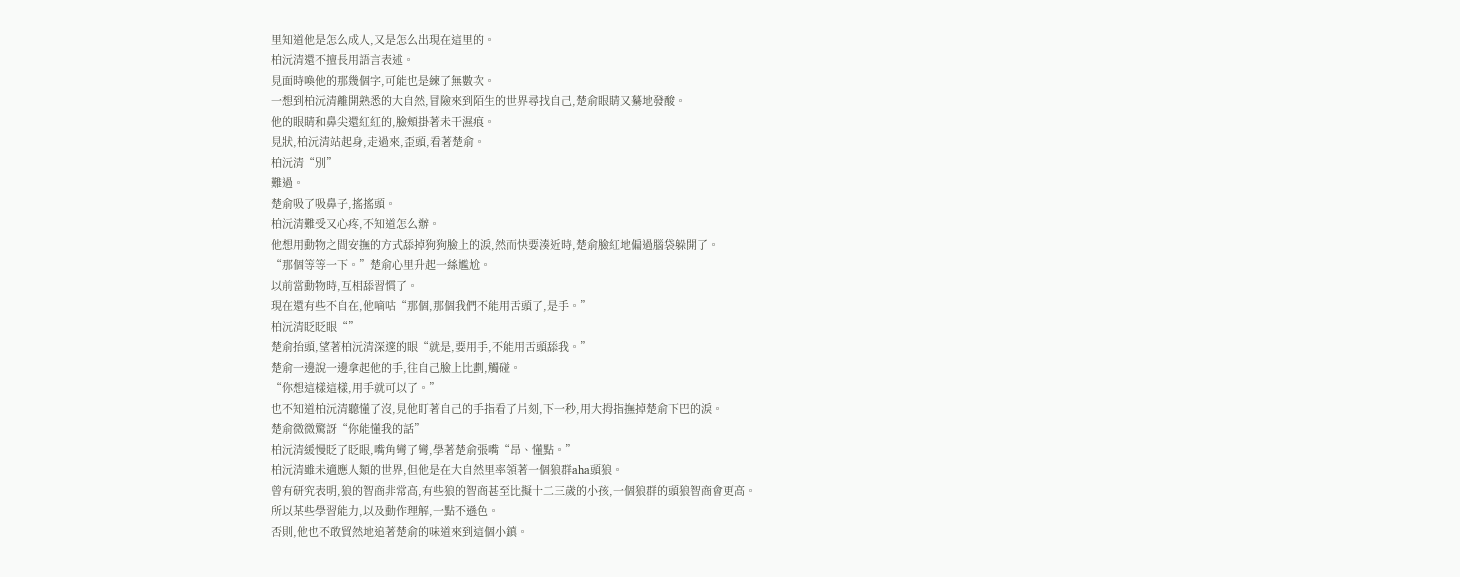里知道他是怎么成人,又是怎么出現在這里的。
柏沅清還不擅長用語言表述。
見面時喚他的那幾個字,可能也是練了無數次。
一想到柏沅清離開熟悉的大自然,冒險來到陌生的世界尋找自己,楚俞眼睛又驀地發酸。
他的眼睛和鼻尖還紅紅的,臉頰掛著未干濕痕。
見狀,柏沅清站起身,走過來,歪頭,看著楚俞。
柏沅清“別”
難過。
楚俞吸了吸鼻子,搖搖頭。
柏沅清難受又心疼,不知道怎么辦。
他想用動物之間安撫的方式舔掉狗狗臉上的淚,然而快要湊近時,楚俞臉紅地偏過腦袋躲開了。
“那個等等一下。”楚俞心里升起一絲尷尬。
以前當動物時,互相舔習慣了。
現在還有些不自在,他嘀咕“那個,那個我們不能用舌頭了,是手。”
柏沅清眨眨眼“”
楚俞抬頭,望著柏沅清深邃的眼“就是,要用手,不能用舌頭舔我。”
楚俞一邊說一邊拿起他的手,往自己臉上比劃,觸碰。
“你想這樣這樣,用手就可以了。”
也不知道柏沅清聽懂了沒,見他盯著自己的手指看了片刻,下一秒,用大拇指撫掉楚俞下巴的淚。
楚俞微微驚訝“你能懂我的話”
柏沅清緩慢眨了眨眼,嘴角彎了彎,學著楚俞張嘴“昂、懂點。”
柏沅清雖未適應人類的世界,但他是在大自然里率領著一個狼群aha頭狼。
曾有研究表明,狼的智商非常高,有些狼的智商甚至比擬十二三歲的小孩,一個狼群的頭狼智商會更高。
所以某些學習能力,以及動作理解,一點不遜色。
否則,他也不敢貿然地追著楚俞的味道來到這個小鎮。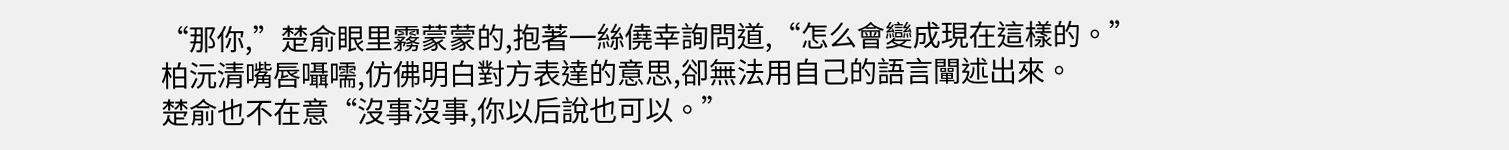“那你,”楚俞眼里霧蒙蒙的,抱著一絲僥幸詢問道,“怎么會變成現在這樣的。”
柏沅清嘴唇囁嚅,仿佛明白對方表達的意思,卻無法用自己的語言闡述出來。
楚俞也不在意“沒事沒事,你以后說也可以。”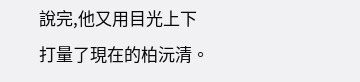說完,他又用目光上下打量了現在的柏沅清。